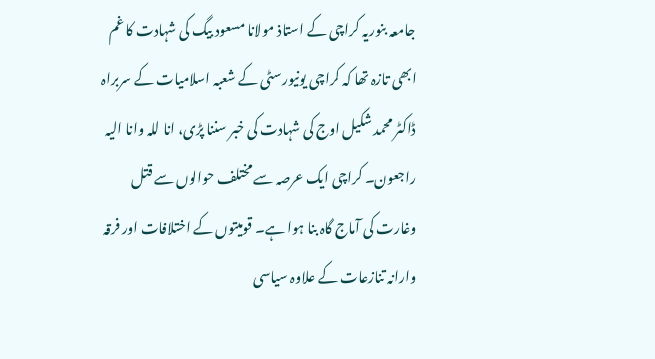جامعہ بنوریہ کراچی کے استاذ مولانا مسعود بیگ کی شہادت کا غم ابھی تازہ تھا کہ کراچی یونیورسٹی کے شعبہ اسلامیات کے سربراہ ڈاکٹر محمد شکیل اوج کی شہادت کی خبر سننا پڑی، انا للہ وانا الیہ راجعون۔ کراچی ایک عرصہ سے مختلف حوالوں سے قتل وغارت کی آماج گاہ بنا ہوا ہے۔ قومیتوں کے اختلافات اور فرقہ وارانہ تنازعات کے علاوہ سیاسی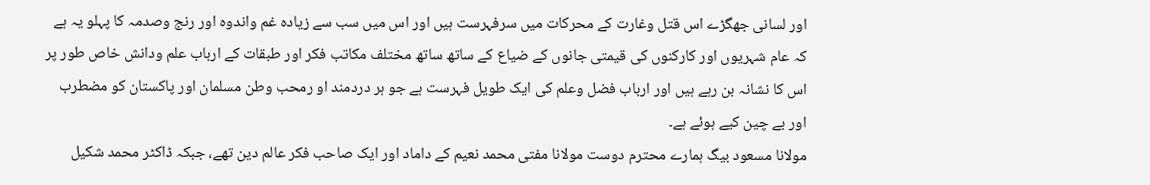اور لسانی جھگڑے اس قتل وغارت کے محرکات میں سرفہرست ہیں اور اس میں سب سے زیادہ غم واندوہ اور رنج وصدمہ کا پہلو یہ ہے کہ عام شہریوں اور کارکنوں کی قیمتی جانوں کے ضیاع کے ساتھ ساتھ مختلف مکاتب فکر اور طبقات کے ارباب علم ودانش خاص طور پر اس کا نشانہ بن رہے ہیں اور ارباب فضل وعلم کی ایک طویل فہرست ہے جو ہر دردمند او رمحب وطن مسلمان اور پاکستان کو مضطرب اور بے چین کیے ہوئے ہے۔
مولانا مسعود بیگ ہمارے محترم دوست مولانا مفتی محمد نعیم کے داماد اور ایک صاحب فکر عالم دین تھے، جبکہ ڈاکٹر محمد شکیل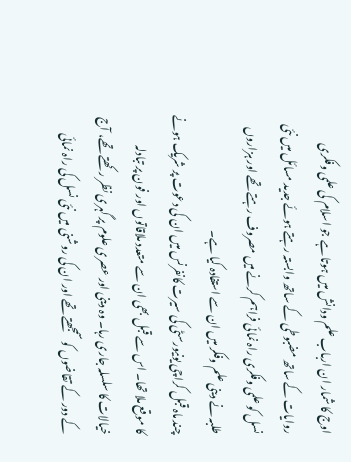اوج کا شمار ان ارباب علم ودانش میں ہوتا ہے جو اسلام کی علمی وفکری روایات کے ساتھ مضبوطی کے ساتھ وابستہ رہتے ہوئے جدید مسائل میں نئی نسل کو علمی وفکری راہ نمائی فراہم کرنے میں مصروف رہتے تھے اور ہزاروں طلبہ نے دینی علم وفکر میں ان سے استفادہ کیا ہے۔
چند ماہ قبل کراچی یونیورسٹی کی سیرت کانفرنس میں ان کی دعوت پر شریک ہونے کا موقع ملا تھا۔ اس سے قبل بھی ان سے متعدد ملاقاتوں اور فون پر تبادلہ خیالات کا سلسلہ جاری رہا۔ وہ دینی اور عصری علوم پر گہری نظر رکھتے تھے، آج کے دور کے تقاضوں کو سمجھتے تھے اور ان کی روشنی میں نئی نسل کی راہ نمائی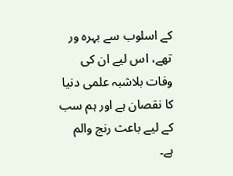کے اسلوب سے بہرہ ور تھے، اس لیے ان کی وفات بلاشبہ علمی دنیا کا نقصان ہے اور ہم سب کے لیے باعث رنج والم ہے۔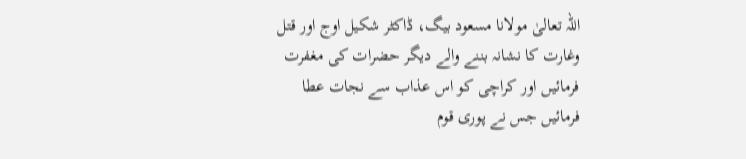اللہ تعالیٰ مولانا مسعود بیگ، ڈاکٹر شکیل اوج اور قتل وغارت کا نشانہ بننے والے دیگر حضرات کی مغفرت فرمائیں اور کراچی کو اس عذاب سے نجات عطا فرمائیں جس نے پوری قوم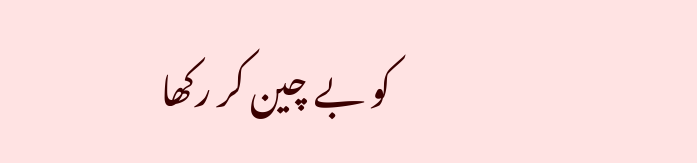کو بے چین کر رکھا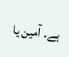ہے۔ آمین یا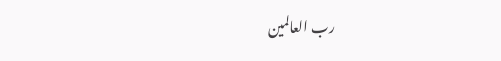رب العالمین